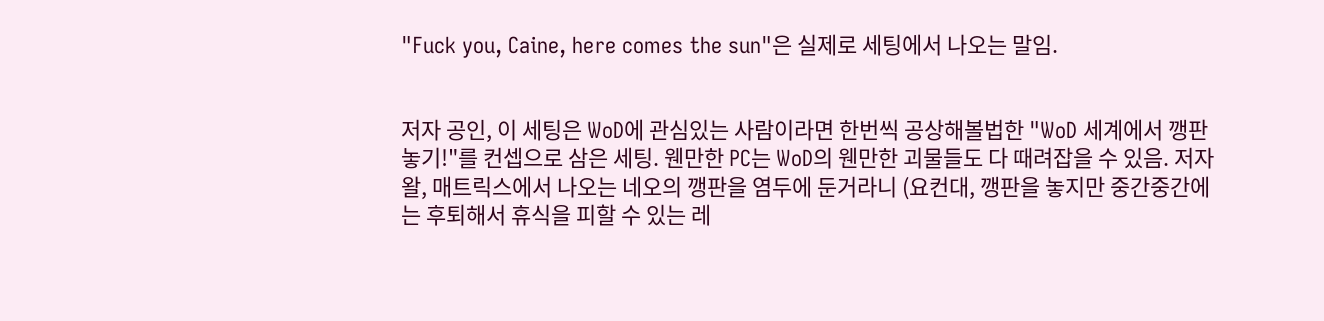"Fuck you, Caine, here comes the sun"은 실제로 세팅에서 나오는 말임.


저자 공인, 이 세팅은 WoD에 관심있는 사람이라면 한번씩 공상해볼법한 "WoD 세계에서 깽판 놓기!"를 컨셉으로 삼은 세팅. 웬만한 PC는 WoD의 웬만한 괴물들도 다 때려잡을 수 있음. 저자 왈, 매트릭스에서 나오는 네오의 깽판을 염두에 둔거라니 (요컨대, 깽판을 놓지만 중간중간에는 후퇴해서 휴식을 피할 수 있는 레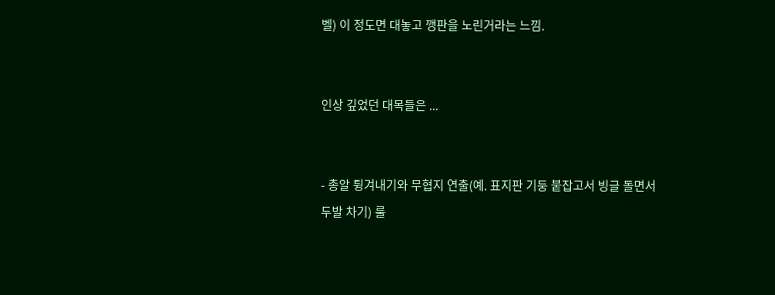벨) 이 정도면 대놓고 깽판을 노린거라는 느낌.


인상 깊었던 대목들은 ...


- 총알 튕겨내기와 무협지 연출(예. 표지판 기둥 붙잡고서 빙글 돌면서 두발 차기) 룰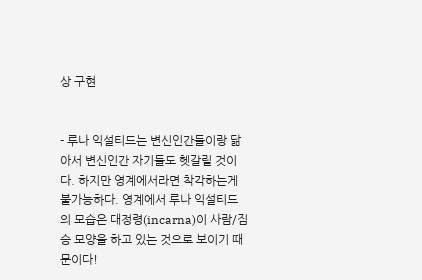상 구현


- 루나 익설티드는 변신인간들이랑 닮아서 변신인간 자기들도 헷갈릴 것이다. 하지만 영계에서라면 착각하는게 불가능하다. 영계에서 루나 익설티드의 모습은 대정령(incarna)이 사람/짐승 모양을 하고 있는 것으로 보이기 때문이다!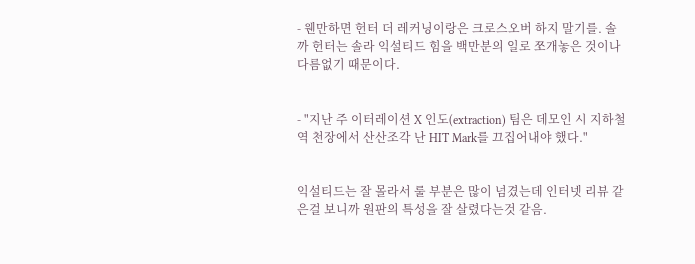- 웬만하면 헌터 더 레커닝이랑은 크로스오버 하지 말기를. 솔까 헌터는 솔라 익설티드 힘을 백만분의 일로 쪼개놓은 것이나 다름없기 때문이다.


- "지난 주 이터레이션 X 인도(extraction) 팀은 데모인 시 지하철역 천장에서 산산조각 난 HIT Mark를 끄집어내야 했다."


익설티드는 잘 몰라서 룰 부분은 많이 넘겼는데 인터넷 리뷰 같은걸 보니까 원판의 특성을 잘 살렸다는것 같음.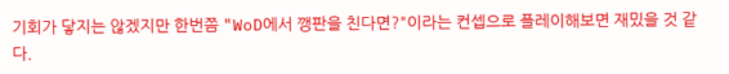기회가 닿지는 않겠지만 한번쯤 "WoD에서 깽판을 친다면?"이라는 컨셉으로 플레이해보면 재밌을 것 같다.